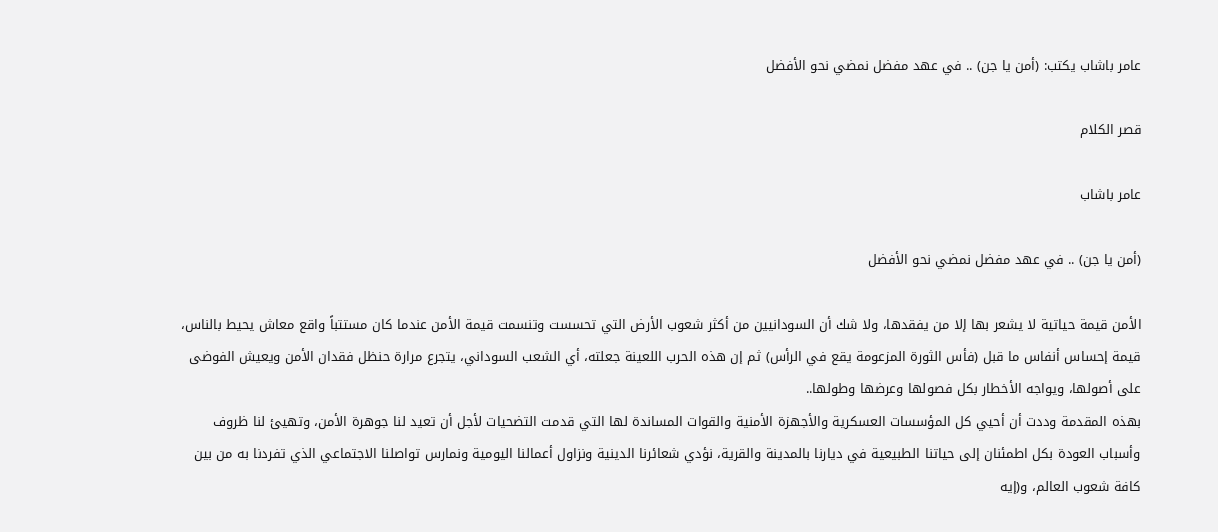عامر باشاب يكتب: (أمن يا جن) .. في عهد مفضل نمضي نحو الأفضل

قصر الكلام

عامر باشاب

(أمن يا جن) .. في عهد مفضل نمضي نحو الأفضل

الأمن قيمة حياتية لا يشعر بها إلا من يفقدها، ولا شك أن السودانيين من أكثر شعوب الأرض التي تحسست وتنسمت قيمة الأمن عندما كان مستتباً واقع معاش يحيط بالناس، قيمة إحساس أنفاس ما قبل (فأس الثورة المزعومة يقع في الرأس) ثم إن هذه الحرب اللعينة جعلته، أي الشعب السوداني، يتجرع مرارة حنظل فقدان الأمن ويعيش الفوضى على أصولها، ويواجه الأخطار بكل فصولها وعرضها وطولها..
بهذه المقدمة وددت أن أحيي كل المؤسسات العسكرية والأجهزة الأمنية والقوات المساندة لها التي قدمت التضحيات لأجل أن تعيد لنا جوهرة الأمن، وتهيئ لنا ظروف وأسباب العودة بكل اطمئنان إلى حياتنا الطبيعية في ديارنا بالمدينة والقرية، نؤدي شعائرنا الدينية ونزاول أعمالنا اليومية ونمارس تواصلنا الاجتماعي الذي تفردنا به من بين كافة شعوب العالم، و(إيه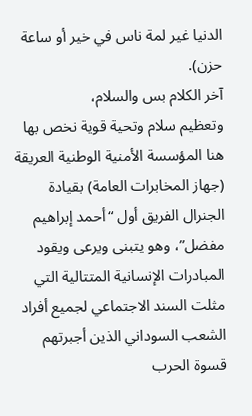الدنيا غير لمة ناس في خير أو ساعة حزن).
آخر الكلام بس والسلام،
وتعظيم سلام وتحية قوية نخص بها هنا المؤسسة الأمنية الوطنية العريقة (جهاز المخابرات العامة) بقيادة الجنرال الفريق أول “أحمد إبراهيم مفضل”، وهو يتبنى ويرعى ويقود المبادرات الإنسانية المتتالية التي مثلت السند الاجتماعي لجميع أفراد الشعب السوداني الذين أجبرتهم قسوة الحرب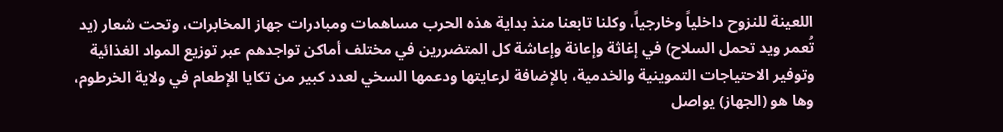اللعينة للنزوح داخلياً وخارجياً، وكلنا تابعنا منذ بداية هذه الحرب مساهمات ومبادرات جهاز المخابرات، وتحت شعار (يد تُعمر ويد تحمل السلاح) في إغاثة وإعانة وإعاشة كل المتضررين في مختلف أماكن تواجدهم عبر توزيع المواد الغذائية وتوفير الاحتياجات التموينية والخدمية، بالإضافة لرعايتها ودعمها السخي لعدد كبير من تكايا الإطعام في ولاية الخرطوم، وها هو (الجهاز) يواصل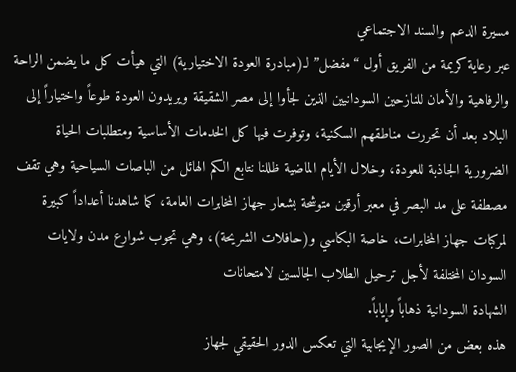مسيرة الدعم والسند الاجتماعي
عبر رعاية كريمة من الفريق أول “مفضل” لـ(مبادرة العودة الاختيارية) التي هيأت كل ما يضمن الراحة والرفاهية والأمان للنازحين السودانيين الذين لجأوا إلى مصر الشقيقة ويريدون العودة طوعاً واختياراً إلى البلاد بعد أن تحررت مناطقهم السكنية، وتوفرت فيها كل الخدمات الأساسية ومتطلبات الحياة الضرورية الجاذبة للعودة، وخلال الأيام الماضية ظللنا نتابع الكم الهائل من الباصات السياحية وهي تقف مصطفة على مد البصر في معبر أرقين متوشحة بشعار جهاز المخابرات العامة، كما شاهدنا أعداداً كبيرة لمركبات جهاز المخابرات، خاصة البكاسي و(حافلات الشريحة)، وهي تجوب شوارع مدن ولايات السودان المختلفة لأجل ترحيل الطلاب الجالسين لامتحانات
الشهادة السودانية ذهاباً وإياباً.
هذه بعض من الصور الإيجابية التي تعكس الدور الحقيقي لجهاز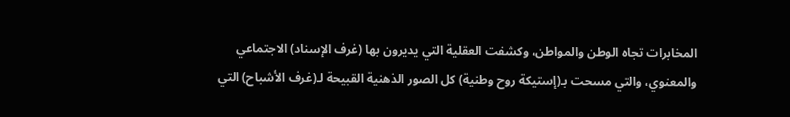المخابرات تجاه الوطن والمواطن، وكشفت العقلية التي يديرون بها (غرف الإسناد) الاجتماعي والمعنوي، والتي مسحت بـ(إستيكة روح وطنية) كل الصور الذهنية القبيحة لـ(غرف الأشباح) التي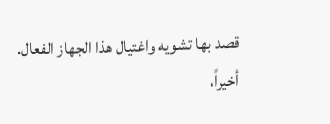قصد بها تشويه واغتيال هذا الجهاز الفعال.
أخيراً،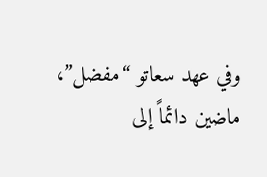وفي عهد سعاتو “مفضل”، ماضين دائماً إلى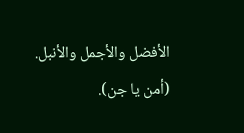الأفضل والأجمل والأنبل. (أمن يا جن).